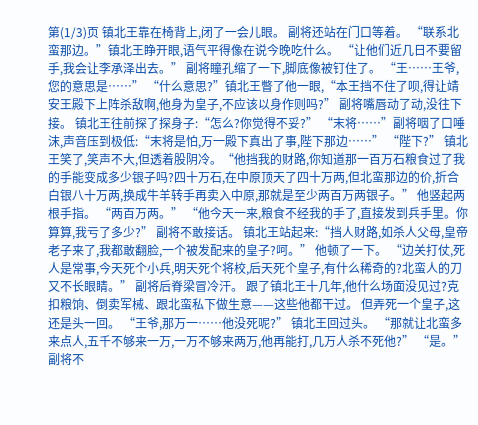第(1/3)页 镇北王靠在椅背上,闭了一会儿眼。 副将还站在门口等着。 “联系北蛮那边。”镇北王睁开眼,语气平得像在说今晚吃什么。 “让他们近几日不要留手,我会让李承泽出去。” 副将瞳孔缩了一下,脚底像被钉住了。 “王……王爷,您的意思是……” “什么意思?”镇北王瞥了他一眼,“本王挡不住了呗,得让靖安王殿下上阵杀敌啊,他身为皇子,不应该以身作则吗?” 副将嘴唇动了动,没往下接。 镇北王往前探了探身子:“怎么?你觉得不妥?” “末将……”副将咽了口唾沫,声音压到极低:“末将是怕,万一殿下真出了事,陛下那边……” “陛下?” 镇北王笑了,笑声不大,但透着股阴冷。“他挡我的财路,你知道那一百万石粮食过了我的手能变成多少银子吗?四十万石,在中原顶天了四十万两,但北蛮那边的价,折合白银八十万两,换成牛羊转手再卖入中原,那就是至少两百万两银子。” 他竖起两根手指。 “两百万两。” “他今天一来,粮食不经我的手了,直接发到兵手里。你算算,我亏了多少?” 副将不敢接话。 镇北王站起来:“挡人财路,如杀人父母,皇帝老子来了,我都敢翻脸,一个被发配来的皇子?呵。” 他顿了一下。 “边关打仗,死人是常事,今天死个小兵,明天死个将校,后天死个皇子,有什么稀奇的?北蛮人的刀又不长眼睛。” 副将后脊梁冒冷汗。 跟了镇北王十几年,他什么场面没见过?克扣粮饷、倒卖军械、跟北蛮私下做生意——这些他都干过。 但弄死一个皇子,这还是头一回。 “王爷,那万一……他没死呢?” 镇北王回过头。 “那就让北蛮多来点人,五千不够来一万,一万不够来两万,他再能打,几万人杀不死他?” “是。” 副将不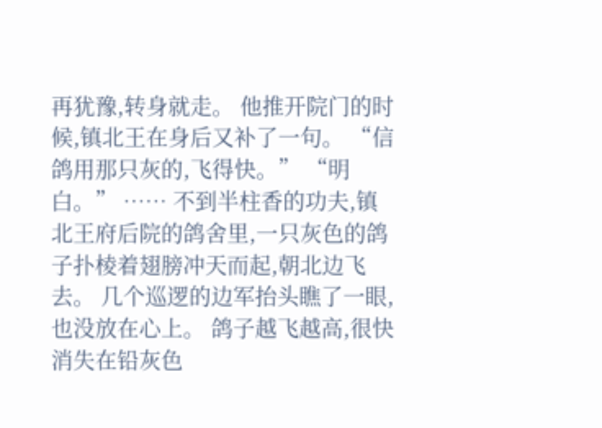再犹豫,转身就走。 他推开院门的时候,镇北王在身后又补了一句。 “信鸽用那只灰的,飞得快。” “明白。” …… 不到半柱香的功夫,镇北王府后院的鸽舍里,一只灰色的鸽子扑棱着翅膀冲天而起,朝北边飞去。 几个巡逻的边军抬头瞧了一眼,也没放在心上。 鸽子越飞越高,很快消失在铅灰色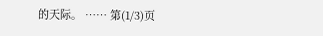的天际。 …… 第(1/3)页